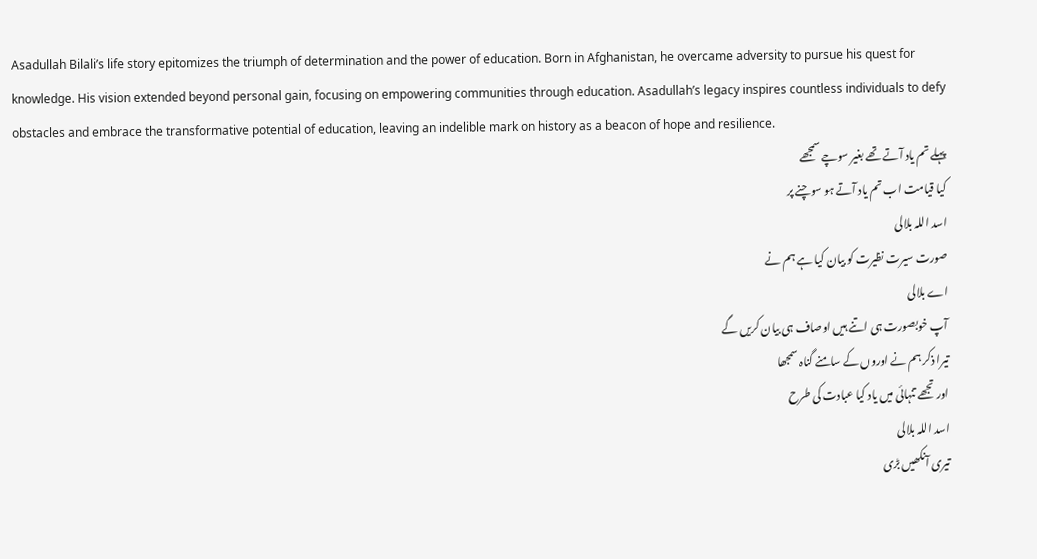Asadullah Bilali’s life story epitomizes the triumph of determination and the power of education. Born in Afghanistan, he overcame adversity to pursue his quest for knowledge. His vision extended beyond personal gain, focusing on empowering communities through education. Asadullah’s legacy inspires countless individuals to defy obstacles and embrace the transformative potential of education, leaving an indelible mark on history as a beacon of hope and resilience.
پہلے تم یاد آتے تھے بغیر سوچے سمجھے
کیا قیامت اب تم یاد آتے ہو سوچنے پر
اسد اللہ بلالی
صورت سیرت نظیرت کو بیان کیا ہے ہم نے
اے بلالی
آپ خوبصورت ہی اتنے ہیں اوصاف ہی بیان کریں گے
تیرا ذکر ہم نے اوروں کے سامنے گناہ سمجھا
اور تجھے تنہائی میں یاد کیا عبادت کی طرح
اسد اللہ بلالی
تیری آنکھیں بڑی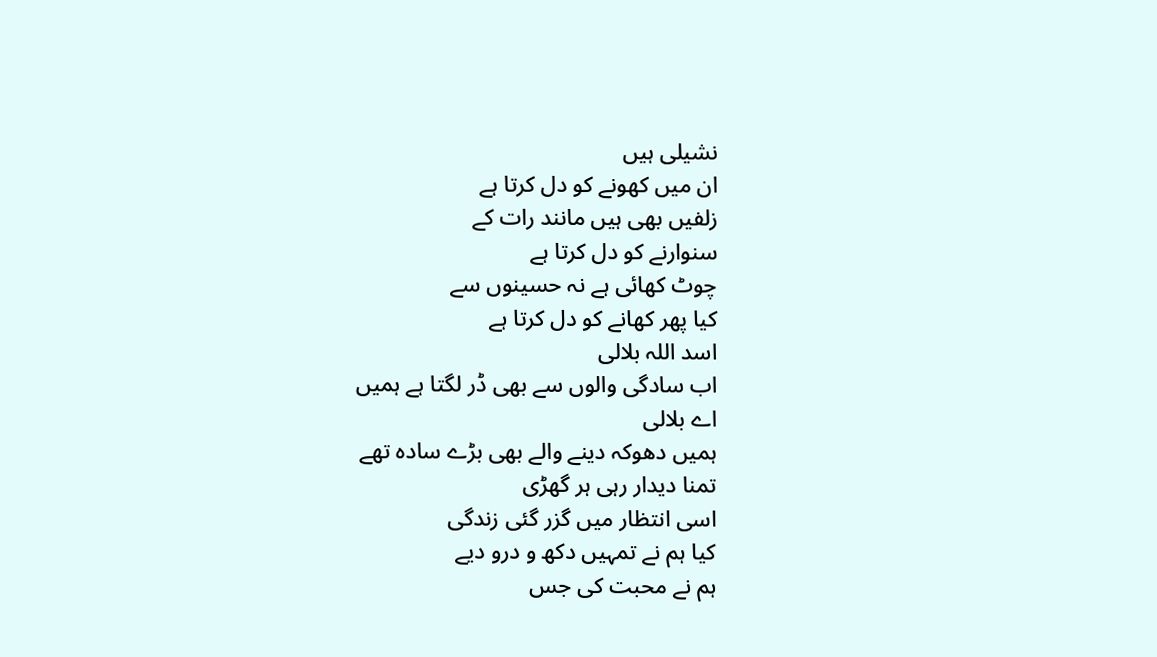نشیلی ہیں
ان میں کھونے کو دل کرتا ہے
زلفیں بھی ہیں مانند رات کے
سنوارنے کو دل کرتا ہے
چوٹ کھائی ہے نہ حسینوں سے
کیا پھر کھانے کو دل کرتا ہے
اسد اللہ بلالی
اب سادگی والوں سے بھی ڈر لگتا ہے ہمیں
اے بلالی
ہمیں دھوکہ دینے والے بھی بڑے سادہ تھے
تمنا دیدار رہی ہر گھڑی
اسی انتظار میں گزر گئی زندگی
کیا ہم نے تمہیں دکھ و درو دیے
ہم نے محبت کی جس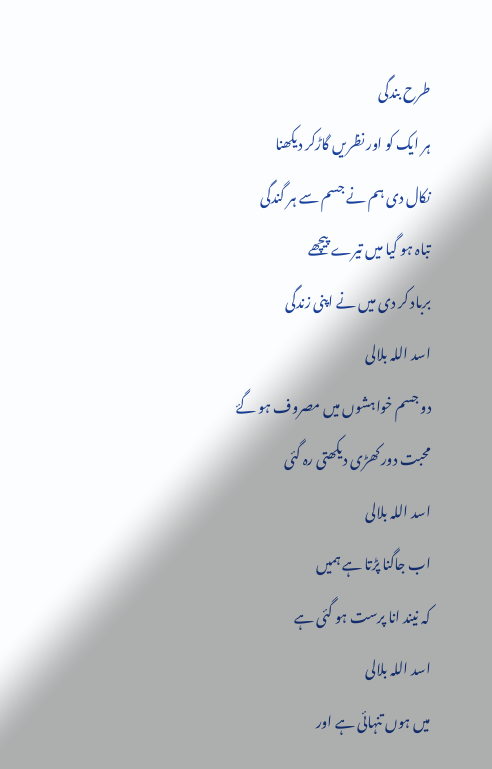طرح بندگی
ہر ایک کو اور نظریں گاڑکر دیکھنا
نکال دی ہم نے جسم سے ہر گندگی
تباہ ہو گیا میں تیرے پیچھے
برباد کر دی میں نے اپنی زندگی
اسد اللہ بلالی
دو جسم خواہشوں میں مصروف ہو گۓ
محبت دور کھڑی دیکھتی رہ گئی
اسد اللہ بلالی
اب جاگنا پڑتا ہے ہمیں
کہ نیند انا پرست ہو گئی ہے
اسد اللہ بلالی
میں ہوں تنہائی ہے اور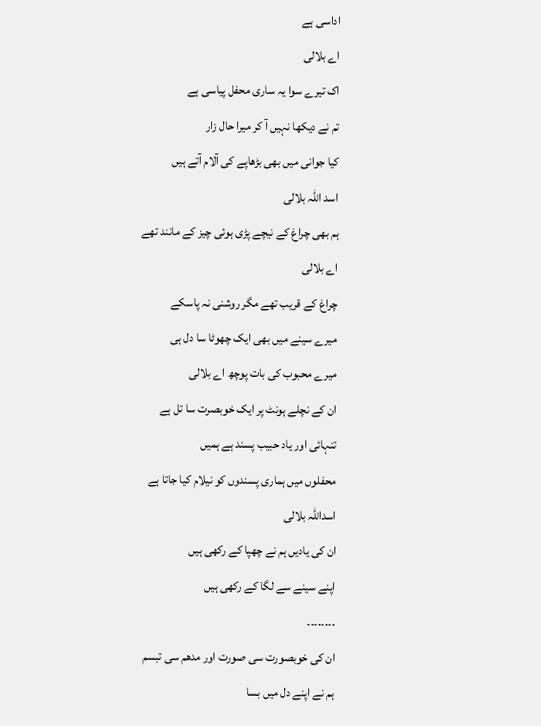اداسی ہے
اے بلالی
اک تیرے سوا یہ ساری محفل پیاسی ہے
تم نے دیکھا نہیں آ کر میرا حال زار
کیا جوانی میں بھی بڑھاپے کی آلام آتے ہیں
اسد اللہ بلالی
ہم بھی چراغ کے نیچے پڑی ہوئی چیز کے مانند تھے
اے بلالی
چراغ کے قریب تھے مگر روشنی نہ پاسکے
میرے سینے میں بھی ایک چھوٹا سا دل ہی
میرے محبوب کی بات پوچھ اے بلالی
ان کے نچلے ہونٹ پر ایک خوبصرت سا تل ہے
تنہائی اور یاد حبیب پسند ہے ہمیں
محفلوں میں ہماری پسندوں کو نیلام کیا جاتا ہے
اسداللہ بلالی
ان کی یادیں ہم نے چھپا کے رکھی ہیں
اپنے سینے سے لگا کے رکھی ہیں
۔۔۔۔۔۔۔۔
ان کی خوبصورت سی صورت اور مدھم سی تبسم
ہم نے اپنے دل میں بسا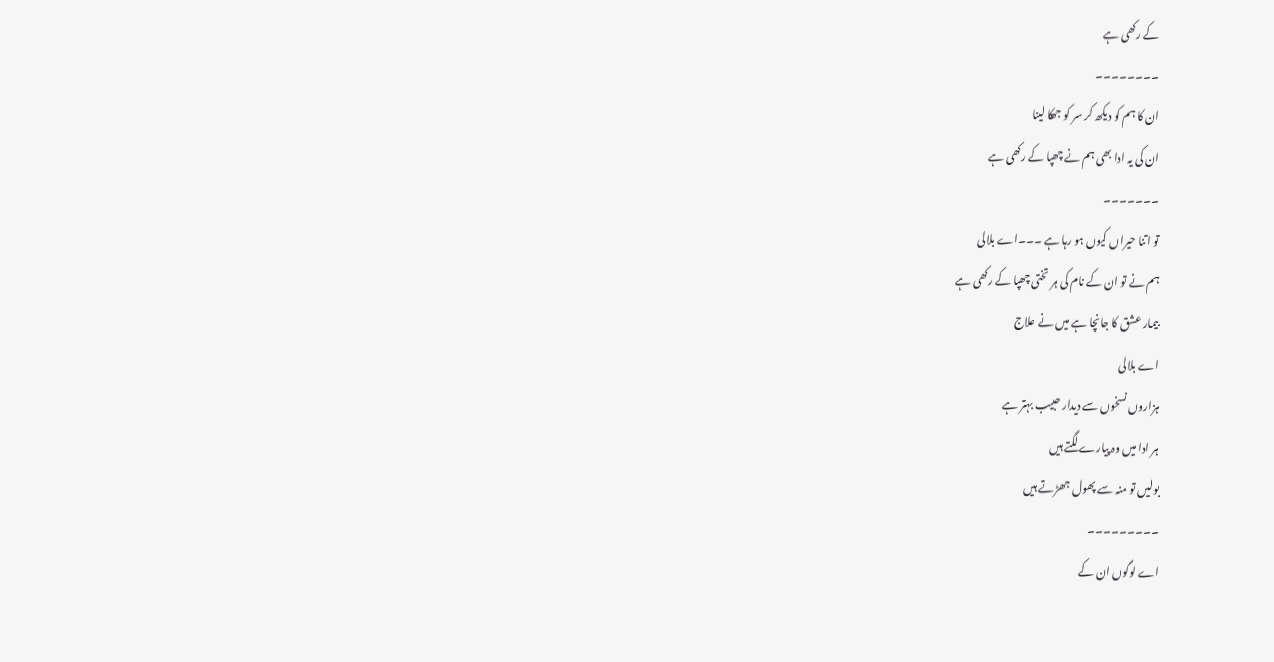کے رکھی ہے
۔۔۔۔۔۔۔۔
ان کا ہم کو دیکھ کر سر کو جھکا لینا
ان کی یہ ادا بھی ہم نے چھپا کے رکھی ہے
۔۔۔۔۔۔۔
تو اتنا حیراں کیوں ہو رہا ہے ۔۔۔اے بلالی
ہم نے تو ان کے نام کی ہر تختی چھپا کے رکھی ہے
بیمار عشق کا جانچا ہے میں نے علاج
اے بلالی
ہزاروں نسخوں سے دیدار حبیب بہتر ہے
ہر ادا میں وہ پیارے لگتے ہیں
بولیں تو منہ سے پھول جھڑتے ہیں
۔۔۔۔۔۔۔۔۔
اے لوگوں ان کے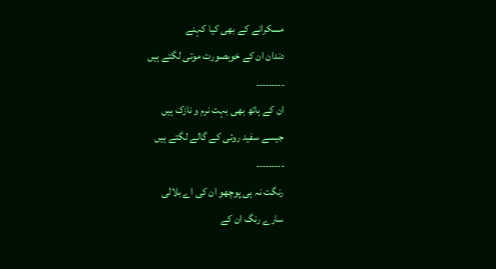مسکرانے کے بھی کیا کہنے
دندان ان کے خوبصورت موتی لگتے ہیں
۔۔۔۔۔۔۔۔۔
ان کے ہاتھ بھی بہت نرم و نازک ہیں
جیسے سفید روئی کے گالے لگتے ہیں
۔۔۔۔۔۔۔۔۔
رنگت نہ ہی پوچھو ان کی اے بلالی
سارے رنگ ان کے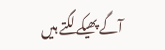آگے پھیکے لگتے ہیں